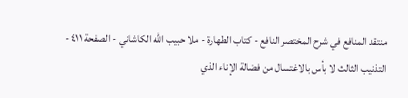منتقد المنافع في شرح المختصر النافع - كتاب الطهارة - ملا حبيب الله الكاشاني - الصفحة ٤١١ - التذنيب الثالث لا بأس بالاغتسال من فضالة الإناء الذي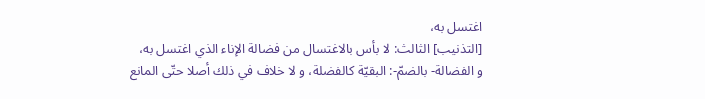اغتسل به،
[التذنيب] الثالث: لا بأس بالاغتسال من فضالة الإناء الذي اغتسل به،
و الفضالة- بالضمّ-: البقيّة كالفضلة، و لا خلاف في ذلك أصلا حتّى المانع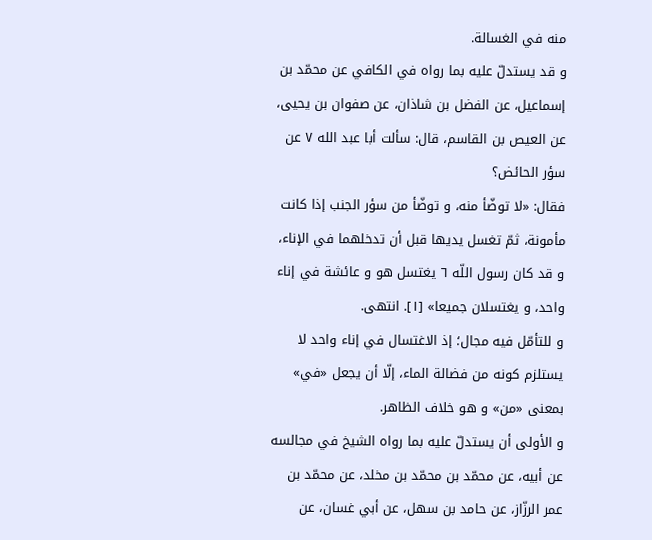منه في الغسالة.
و قد يستدلّ عليه بما رواه في الكافي عن محمّد بن إسماعيل، عن الفضل بن شاذان، عن صفوان بن يحيى، عن العيص بن القاسم، قال: سألت أبا عبد الله ٧ عن سؤر الحائض؟
فقال: «لا توضّأ منه، و توضّأ من سؤر الجنب إذا كانت مأمونة، ثمّ تغسل يديها قبل أن تدخلهما في الإناء، و قد كان رسول اللّه ٦ يغتسل هو و عائشة في إناء واحد، و يغتسلان جميعا» [١]. انتهى.
و للتأمّل فيه مجال؛ إذ الاغتسال في إناء واحد لا يستلزم كونه من فضالة الماء، إلّا أن يجعل «في» بمعنى «من» و هو خلاف الظاهر.
و الأولى أن يستدلّ عليه بما رواه الشيخ في مجالسه عن أبيه، عن محمّد بن محمّد بن مخلد، عن محمّد بن عمر الرزّاز، عن حامد بن سهل، عن أبي غسان، عن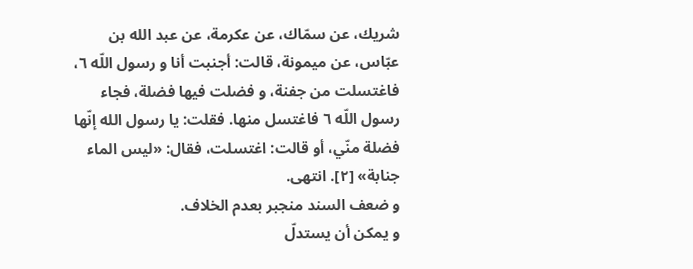شريك، عن سمّاك، عن عكرمة، عن عبد الله بن عبّاس، عن ميمونة، قالت: أجنبت أنا و رسول اللّه ٦، فاغتسلت من جفنة، و فضلت فيها فضلة، فجاء رسول اللّه ٦ فاغتسل منها. فقلت: يا رسول الله إنّها فضلة منّي، أو قالت: اغتسلت، فقال: «ليس الماء جنابة» [٢]. انتهى.
و ضعف السند منجبر بعدم الخلاف.
و يمكن أن يستدلّ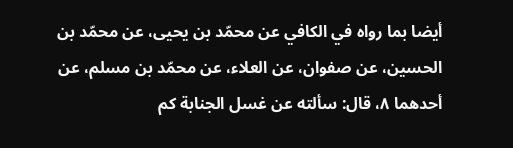أيضا بما رواه في الكافي عن محمّد بن يحيى، عن محمّد بن الحسين، عن صفوان، عن العلاء، عن محمّد بن مسلم، عن أحدهما ٨، قال: سألته عن غسل الجنابة كم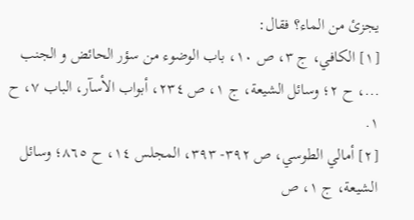يجزئ من الماء؟ فقال:
[١] الكافي، ج ٣، ص ١٠، باب الوضوء من سؤر الحائض و الجنب ...، ح ٢؛ وسائل الشيعة، ج ١، ص ٢٣٤، أبواب الأسآر، الباب ٧، ح ١.
[٢] أمالي الطوسي، ص ٣٩٢- ٣٩٣، المجلس ١٤، ح ٨٦٥؛ وسائل الشيعة، ج ١، ص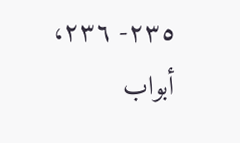٢٣٥- ٢٣٦، أبواب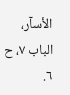الأسآر، الباب ٧، ح ٦.